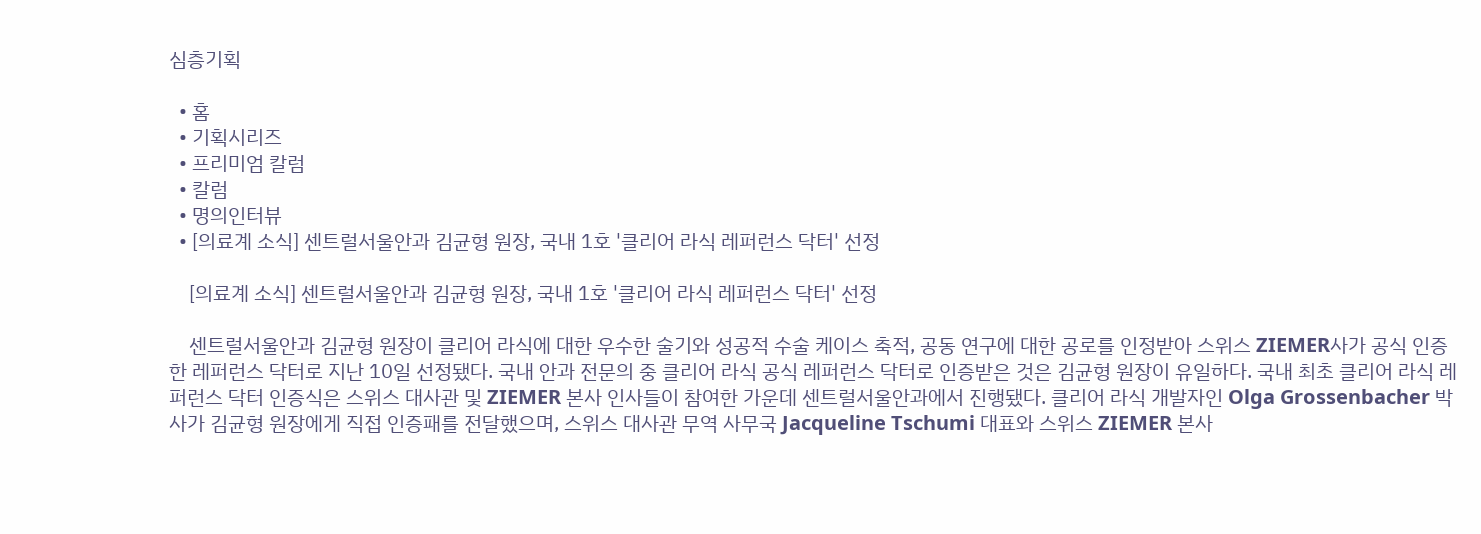심층기획

  • 홈
  • 기획시리즈
  • 프리미엄 칼럼
  • 칼럼
  • 명의인터뷰
  • [의료계 소식] 센트럴서울안과 김균형 원장, 국내 1호 '클리어 라식 레퍼런스 닥터' 선정

    [의료계 소식] 센트럴서울안과 김균형 원장, 국내 1호 '클리어 라식 레퍼런스 닥터' 선정

    센트럴서울안과 김균형 원장이 클리어 라식에 대한 우수한 술기와 성공적 수술 케이스 축적, 공동 연구에 대한 공로를 인정받아 스위스 ZIEMER사가 공식 인증한 레퍼런스 닥터로 지난 10일 선정됐다. 국내 안과 전문의 중 클리어 라식 공식 레퍼런스 닥터로 인증받은 것은 김균형 원장이 유일하다. 국내 최초 클리어 라식 레퍼런스 닥터 인증식은 스위스 대사관 및 ZIEMER 본사 인사들이 참여한 가운데 센트럴서울안과에서 진행됐다. 클리어 라식 개발자인 Olga Grossenbacher 박사가 김균형 원장에게 직접 인증패를 전달했으며, 스위스 대사관 무역 사무국 Jacqueline Tschumi 대표와 스위스 ZIEMER 본사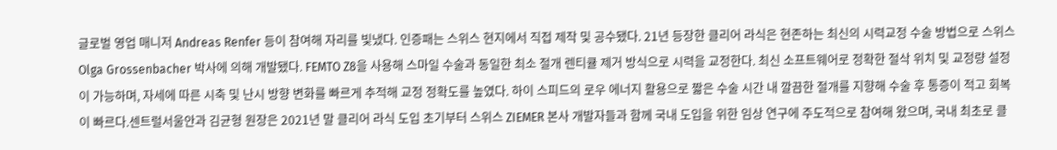글로벌 영업 매니저 Andreas Renfer 등이 참여해 자리를 빛냈다. 인증패는 스위스 현지에서 직접 제작 및 공수됐다. 21년 등장한 클리어 라식은 현존하는 최신의 시력교정 수술 방법으로 스위스 Olga Grossenbacher 박사에 의해 개발됐다. FEMTO Z8을 사용해 스마일 수술과 동일한 최소 절개 렌티큘 제거 방식으로 시력을 교정한다. 최신 소프트웨어로 정확한 절삭 위치 및 교정량 설정이 가능하며, 자세에 따른 시축 및 난시 방향 변화를 빠르게 추적해 교정 정확도를 높였다. 하이 스피드의 로우 에너지 활용으로 짧은 수술 시간 내 깔끔한 절개를 지향해 수술 후 통증이 적고 회복이 빠르다.센트럴서울안과 김균형 원장은 2021년 말 클리어 라식 도입 초기부터 스위스 ZIEMER 본사 개발자들과 함께 국내 도입을 위한 임상 연구에 주도적으로 참여해 왔으며, 국내 최초로 클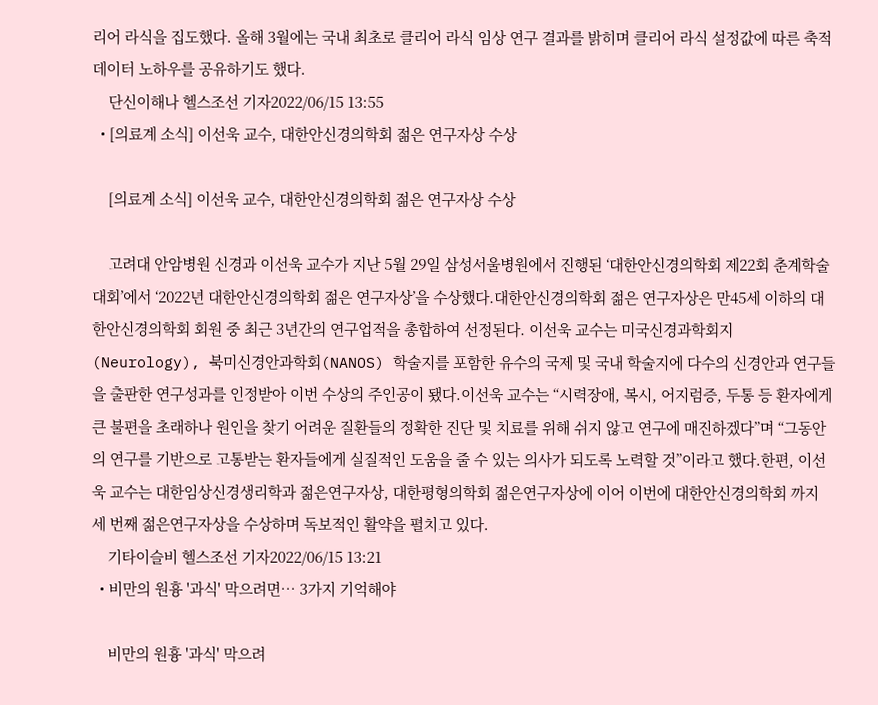리어 라식을 집도했다. 올해 3월에는 국내 최초로 클리어 라식 임상 연구 결과를 밝히며 클리어 라식 설정값에 따른 축적 데이터 노하우를 공유하기도 했다.
    단신이해나 헬스조선 기자2022/06/15 13:55
  • [의료계 소식] 이선욱 교수, 대한안신경의학회 젊은 연구자상 수상

    [의료계 소식] 이선욱 교수, 대한안신경의학회 젊은 연구자상 수상

    고려대 안암병원 신경과 이선욱 교수가 지난 5월 29일 삼성서울병원에서 진행된 ‘대한안신경의학회 제22회 춘계학술대회’에서 ‘2022년 대한안신경의학회 젊은 연구자상’을 수상했다.대한안신경의학회 젊은 연구자상은 만45세 이하의 대한안신경의학회 회원 중 최근 3년간의 연구업적을 총합하여 선정된다. 이선욱 교수는 미국신경과학회지(Neurology), 북미신경안과학회(NANOS) 학술지를 포함한 유수의 국제 및 국내 학술지에 다수의 신경안과 연구들을 출판한 연구성과를 인정받아 이번 수상의 주인공이 됐다.이선욱 교수는 “시력장애, 복시, 어지럼증, 두통 등 환자에게 큰 불편을 초래하나 원인을 찾기 어려운 질환들의 정확한 진단 및 치료를 위해 쉬지 않고 연구에 매진하겠다”며 “그동안의 연구를 기반으로 고통받는 환자들에게 실질적인 도움을 줄 수 있는 의사가 되도록 노력할 것”이라고 했다.한편, 이선욱 교수는 대한임상신경생리학과 젊은연구자상, 대한평형의학회 젊은연구자상에 이어 이번에 대한안신경의학회 까지 세 번째 젊은연구자상을 수상하며 독보적인 활약을 펼치고 있다.
    기타이슬비 헬스조선 기자2022/06/15 13:21
  • 비만의 원흉 '과식' 막으려면… 3가지 기억해야

    비만의 원흉 '과식' 막으려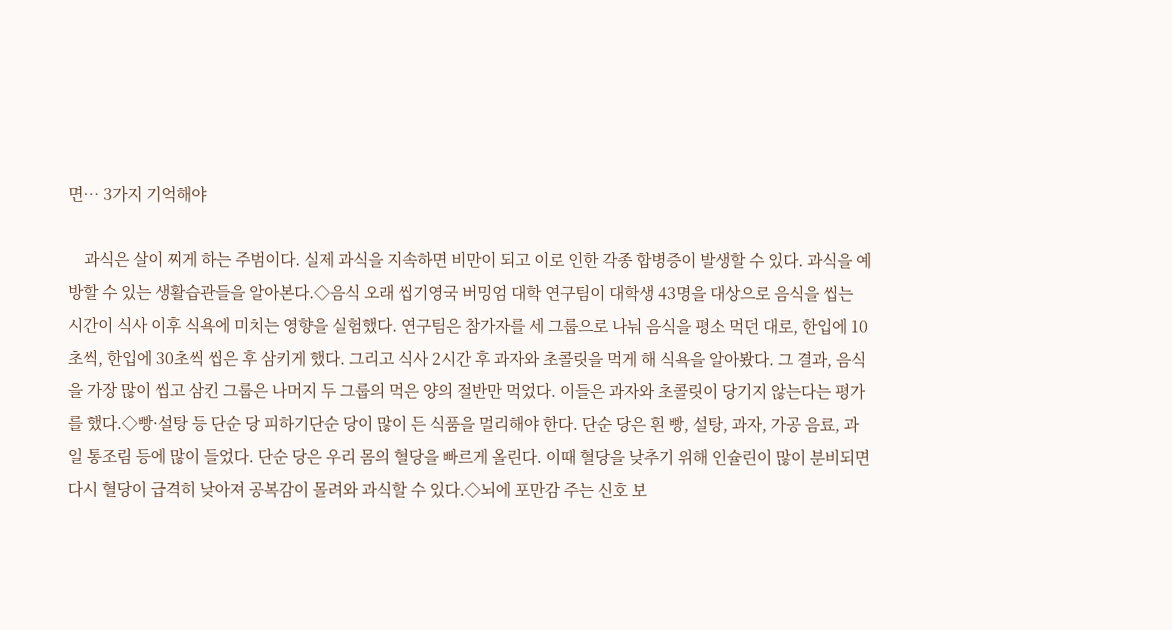면… 3가지 기억해야

    과식은 살이 찌게 하는 주범이다. 실제 과식을 지속하면 비만이 되고 이로 인한 각종 합병증이 발생할 수 있다. 과식을 예방할 수 있는 생활습관들을 알아본다.◇음식 오래 씹기영국 버밍엄 대학 연구팀이 대학생 43명을 대상으로 음식을 씹는 시간이 식사 이후 식욕에 미치는 영향을 실험했다. 연구팀은 참가자를 세 그룹으로 나눠 음식을 평소 먹던 대로, 한입에 10초씩, 한입에 30초씩 씹은 후 삼키게 했다. 그리고 식사 2시간 후 과자와 초콜릿을 먹게 해 식욕을 알아봤다. 그 결과, 음식을 가장 많이 씹고 삼킨 그룹은 나머지 두 그룹의 먹은 양의 절반만 먹었다. 이들은 과자와 초콜릿이 당기지 않는다는 평가를 했다.◇빵·설탕 등 단순 당 피하기단순 당이 많이 든 식품을 멀리해야 한다. 단순 당은 흰 빵, 설탕, 과자, 가공 음료, 과일 통조림 등에 많이 들었다. 단순 당은 우리 몸의 혈당을 빠르게 올린다. 이때 혈당을 낮추기 위해 인슐린이 많이 분비되면 다시 혈당이 급격히 낮아져 공복감이 몰려와 과식할 수 있다.◇뇌에 포만감 주는 신호 보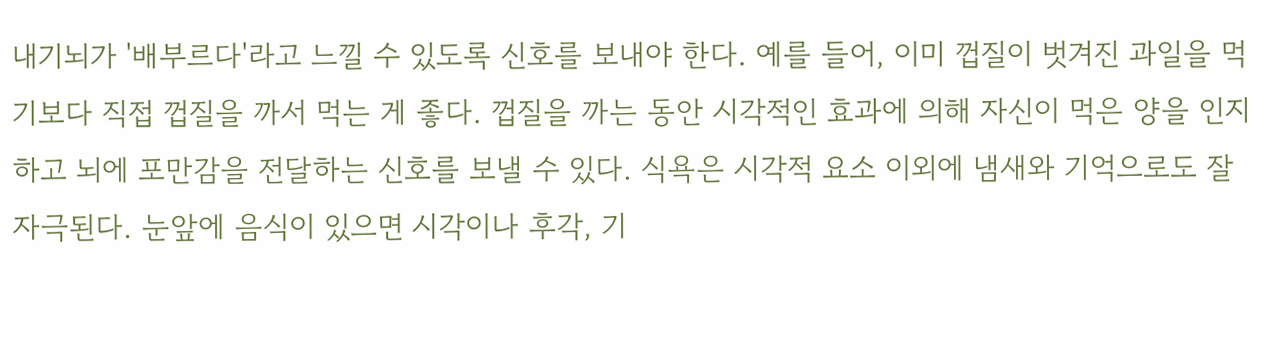내기뇌가 '배부르다'라고 느낄 수 있도록 신호를 보내야 한다. 예를 들어, 이미 껍질이 벗겨진 과일을 먹기보다 직접 껍질을 까서 먹는 게 좋다. 껍질을 까는 동안 시각적인 효과에 의해 자신이 먹은 양을 인지하고 뇌에 포만감을 전달하는 신호를 보낼 수 있다. 식욕은 시각적 요소 이외에 냄새와 기억으로도 잘 자극된다. 눈앞에 음식이 있으면 시각이나 후각, 기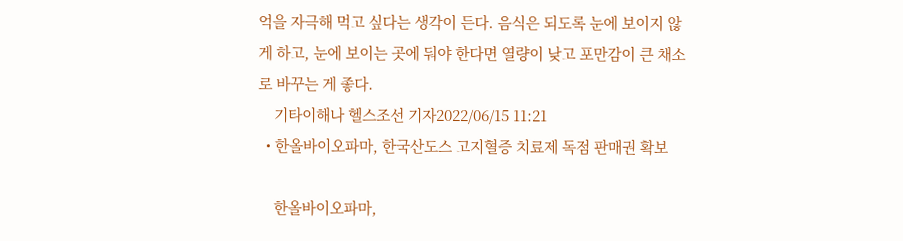억을 자극해 먹고 싶다는 생각이 든다. 음식은 되도록 눈에 보이지 않게 하고, 눈에 보이는 곳에 둬야 한다면 열량이 낮고 포만감이 큰 채소로 바꾸는 게 좋다.
    기타이해나 헬스조선 기자2022/06/15 11:21
  • 한올바이오파마, 한국산도스 고지혈증 치료제 독점 판매권 확보

    한올바이오파마,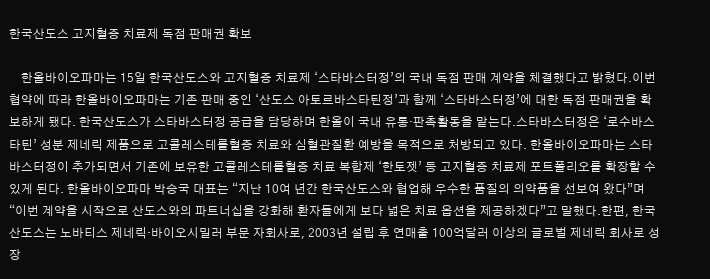한국산도스 고지혈증 치료제 독점 판매권 확보

    한올바이오파마는 15일 한국산도스와 고지혈증 치료제 ‘스타바스터정’의 국내 독점 판매 계약을 체결했다고 밝혔다.이번 협약에 따라 한올바이오파마는 기존 판매 중인 ‘산도스 아토르바스타틴정’과 함께 ‘스타바스터정’에 대한 독점 판매권을 확보하게 됐다. 한국산도스가 스타바스터정 공급을 담당하며 한올이 국내 유통·판촉활동을 맡는다.스타바스터정은 ‘로수바스타틴’ 성분 제네릭 제품으로 고콜레스테롤혈증 치료와 심혈관질환 예방을 목적으로 처방되고 있다. 한올바이오파마는 스타바스터정이 추가되면서 기존에 보유한 고콜레스테롤혈증 치료 복합제 ‘한토젯’ 등 고지혈증 치료제 포트폴리오를 확장할 수 있게 된다. 한올바이오파마 박승국 대표는 “지난 10여 년간 한국산도스와 협업해 우수한 품질의 의약품을 선보여 왔다”며 “이번 계약을 시작으로 산도스와의 파트너십을 강화해 환자들에게 보다 넓은 치료 옵션을 제공하겠다”고 말했다.한편, 한국산도스는 노바티스 제네릭·바이오시밀러 부문 자회사로, 2003년 설립 후 연매출 100억달러 이상의 글로벌 제네릭 회사로 성장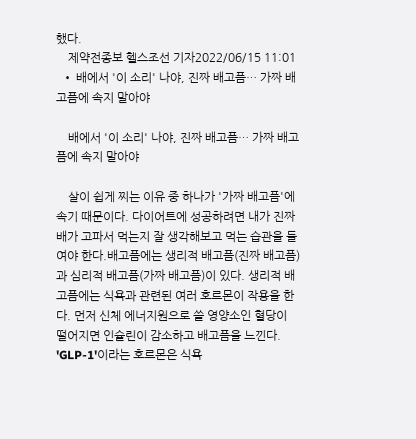했다.
    제약전종보 헬스조선 기자2022/06/15 11:01
  • 배에서 '이 소리' 나야, 진짜 배고픔… 가짜 배고픔에 속지 말아야

    배에서 '이 소리' 나야, 진짜 배고픔… 가짜 배고픔에 속지 말아야

    살이 쉽게 찌는 이유 중 하나가 '가짜 배고픔'에 속기 때문이다. 다이어트에 성공하려면 내가 진짜 배가 고파서 먹는지 잘 생각해보고 먹는 습관을 들여야 한다.배고픔에는 생리적 배고픔(진짜 배고픔)과 심리적 배고픔(가짜 배고픔)이 있다. 생리적 배고픔에는 식욕과 관련된 여러 호르몬이 작용을 한다. 먼저 신체 에너지원으로 쓸 영양소인 혈당이 떨어지면 인슐린이 감소하고 배고픔을 느낀다. 'GLP-1'이라는 호르몬은 식욕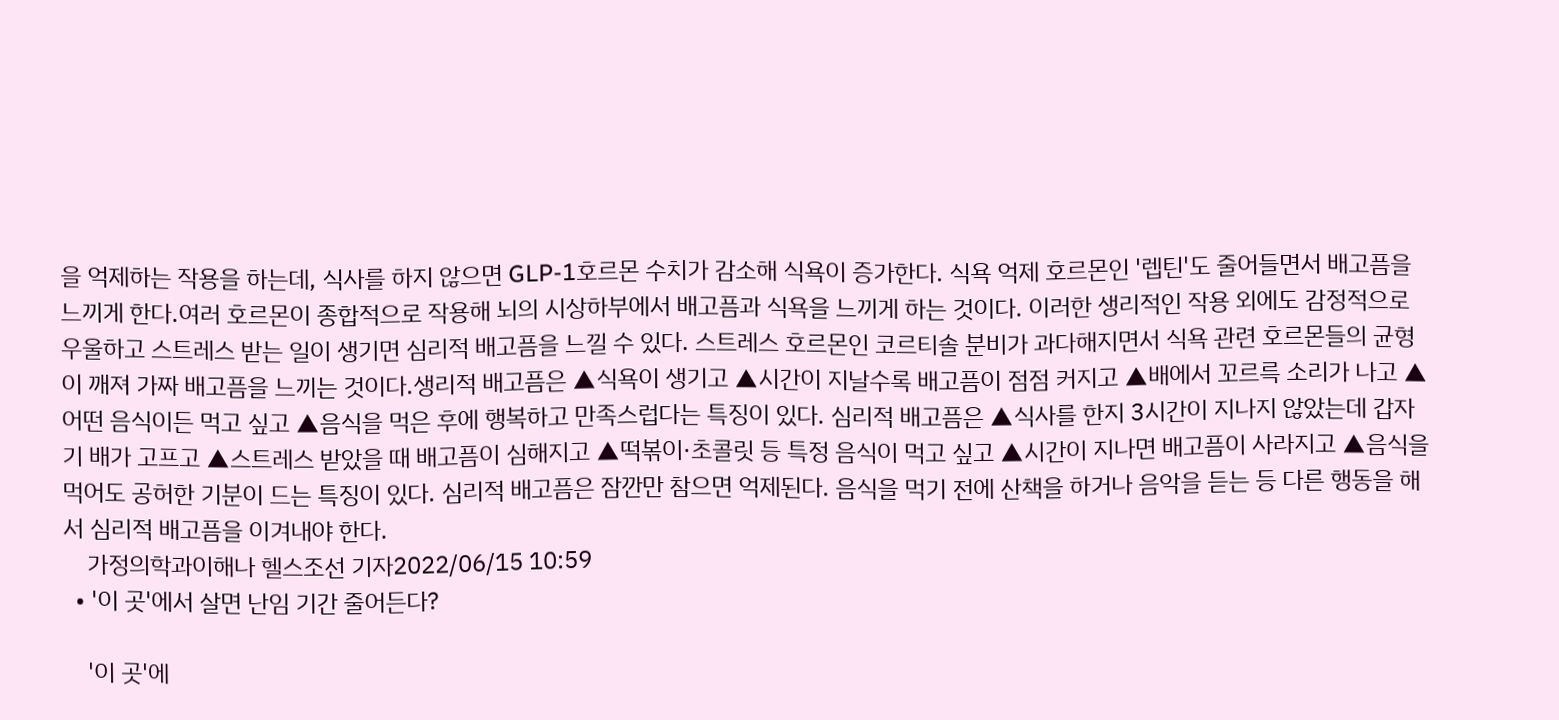을 억제하는 작용을 하는데, 식사를 하지 않으면 GLP-1호르몬 수치가 감소해 식욕이 증가한다. 식욕 억제 호르몬인 '렙틴'도 줄어들면서 배고픔을 느끼게 한다.여러 호르몬이 종합적으로 작용해 뇌의 시상하부에서 배고픔과 식욕을 느끼게 하는 것이다. 이러한 생리적인 작용 외에도 감정적으로 우울하고 스트레스 받는 일이 생기면 심리적 배고픔을 느낄 수 있다. 스트레스 호르몬인 코르티솔 분비가 과다해지면서 식욕 관련 호르몬들의 균형이 깨져 가짜 배고픔을 느끼는 것이다.생리적 배고픔은 ▲식욕이 생기고 ▲시간이 지날수록 배고픔이 점점 커지고 ▲배에서 꼬르륵 소리가 나고 ▲어떤 음식이든 먹고 싶고 ▲음식을 먹은 후에 행복하고 만족스럽다는 특징이 있다. 심리적 배고픔은 ▲식사를 한지 3시간이 지나지 않았는데 갑자기 배가 고프고 ▲스트레스 받았을 때 배고픔이 심해지고 ▲떡볶이·초콜릿 등 특정 음식이 먹고 싶고 ▲시간이 지나면 배고픔이 사라지고 ▲음식을 먹어도 공허한 기분이 드는 특징이 있다. 심리적 배고픔은 잠깐만 참으면 억제된다. 음식을 먹기 전에 산책을 하거나 음악을 듣는 등 다른 행동을 해서 심리적 배고픔을 이겨내야 한다.
    가정의학과이해나 헬스조선 기자2022/06/15 10:59
  • '이 곳'에서 살면 난임 기간 줄어든다?

    '이 곳'에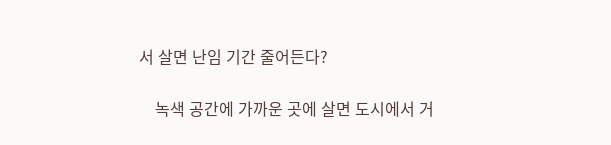서 살면 난임 기간 줄어든다?

    녹색 공간에 가까운 곳에 살면 도시에서 거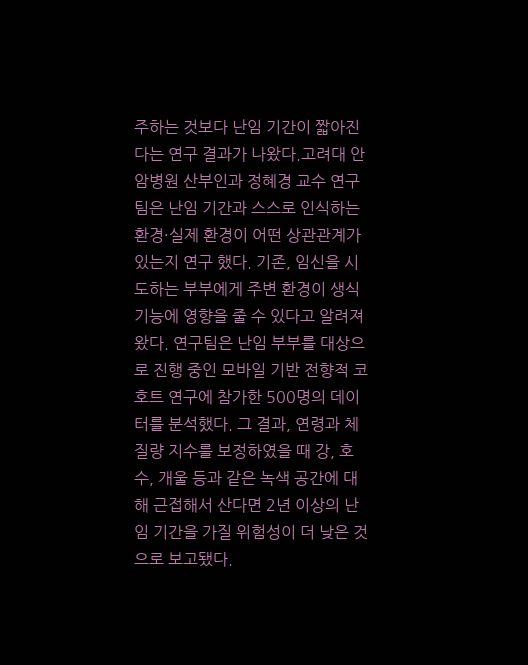주하는 것보다 난임 기간이 짧아진다는 연구 결과가 나왔다.고려대 안암병원 산부인과 정혜경 교수 연구팀은 난임 기간과 스스로 인식하는 환경·실제 환경이 어떤 상관관계가 있는지 연구 했다. 기존, 임신을 시도하는 부부에게 주변 환경이 생식 기능에 영향을 줄 수 있다고 알려져 왔다. 연구팀은 난임 부부를 대상으로 진행 중인 모바일 기반 전향적 코호트 연구에 참가한 500명의 데이터를 분석했다. 그 결과, 연령과 체질량 지수를 보정하였을 때 강, 호수, 개울 등과 같은 녹색 공간에 대해 근접해서 산다면 2년 이상의 난임 기간을 가질 위험성이 더 낮은 것으로 보고됐다.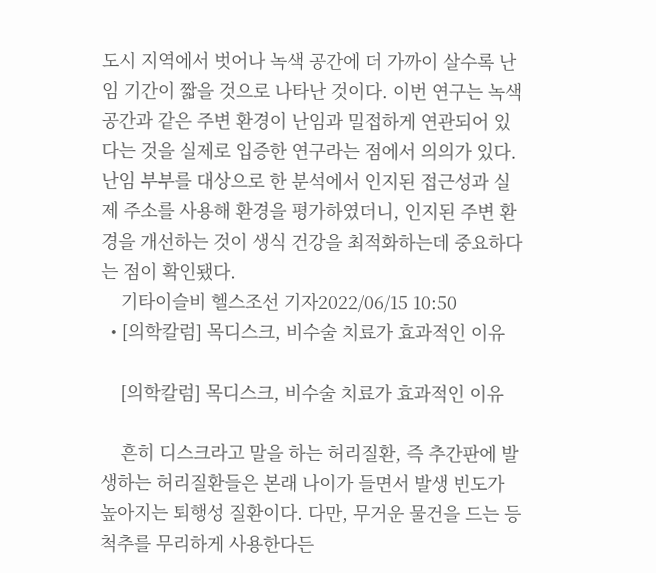도시 지역에서 벗어나 녹색 공간에 더 가까이 살수록 난임 기간이 짧을 것으로 나타난 것이다. 이번 연구는 녹색 공간과 같은 주변 환경이 난임과 밀접하게 연관되어 있다는 것을 실제로 입증한 연구라는 점에서 의의가 있다. 난임 부부를 대상으로 한 분석에서 인지된 접근성과 실제 주소를 사용해 환경을 평가하였더니, 인지된 주변 환경을 개선하는 것이 생식 건강을 최적화하는데 중요하다는 점이 확인됐다.
    기타이슬비 헬스조선 기자2022/06/15 10:50
  • [의학칼럼] 목디스크, 비수술 치료가 효과적인 이유

    [의학칼럼] 목디스크, 비수술 치료가 효과적인 이유

    흔히 디스크라고 말을 하는 허리질환, 즉 추간판에 발생하는 허리질환들은 본래 나이가 들면서 발생 빈도가 높아지는 퇴행성 질환이다. 다만, 무거운 물건을 드는 등 척추를 무리하게 사용한다든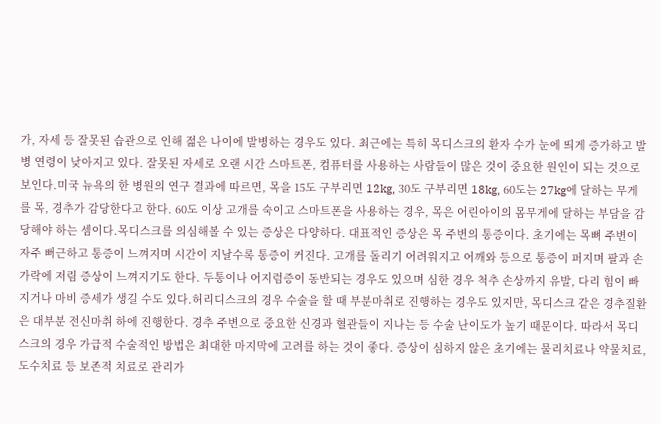가, 자세 등 잘못된 습관으로 인해 젊은 나이에 발병하는 경우도 있다. 최근에는 특히 목디스크의 환자 수가 눈에 띄게 증가하고 발병 연령이 낮아지고 있다. 잘못된 자세로 오랜 시간 스마트폰, 컴퓨터를 사용하는 사람들이 많은 것이 중요한 원인이 되는 것으로 보인다.미국 뉴욕의 한 병원의 연구 결과에 따르면, 목을 15도 구부리면 12kg, 30도 구부리면 18kg, 60도는 27kg에 달하는 무게를 목, 경추가 감당한다고 한다. 60도 이상 고개를 숙이고 스마트폰을 사용하는 경우, 목은 어린아이의 몸무게에 달하는 부담을 감당해야 하는 셈이다.목디스크를 의심해볼 수 있는 증상은 다양하다. 대표적인 증상은 목 주변의 통증이다. 초기에는 목뼈 주변이 자주 뻐근하고 통증이 느껴지며 시간이 지날수록 통증이 커진다. 고개를 돌리기 어려워지고 어깨와 등으로 통증이 퍼지며 팔과 손가락에 저림 증상이 느껴지기도 한다. 두통이나 어지럼증이 동반되는 경우도 있으며 심한 경우 척추 손상까지 유발, 다리 힘이 빠지거나 마비 증세가 생길 수도 있다.허리디스크의 경우 수술을 할 때 부분마취로 진행하는 경우도 있지만, 목디스크 같은 경추질환은 대부분 전신마취 하에 진행한다. 경추 주변으로 중요한 신경과 혈관들이 지나는 등 수술 난이도가 높기 때문이다. 따라서 목디스크의 경우 가급적 수술적인 방법은 최대한 마지막에 고려를 하는 것이 좋다. 증상이 심하지 않은 초기에는 물리치료나 약물치료, 도수치료 등 보존적 치료로 관리가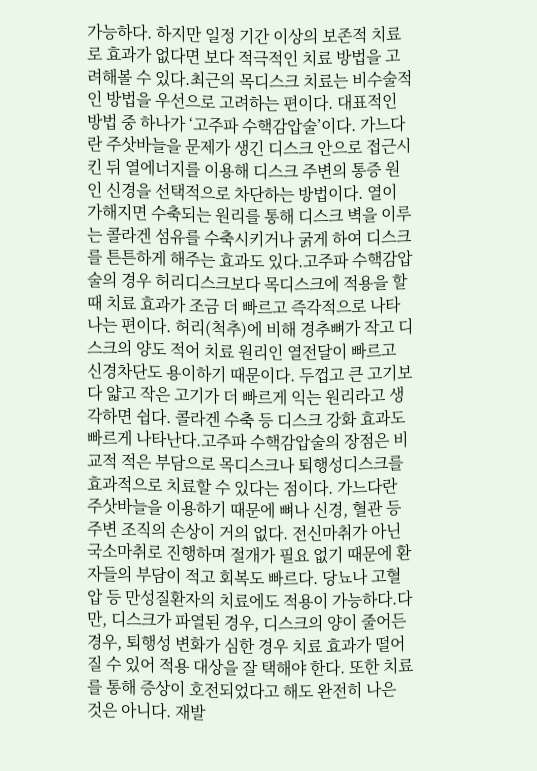가능하다. 하지만 일정 기간 이상의 보존적 치료로 효과가 없다면 보다 적극적인 치료 방법을 고려해볼 수 있다.최근의 목디스크 치료는 비수술적인 방법을 우선으로 고려하는 편이다. 대표적인 방법 중 하나가 ‘고주파 수핵감압술’이다. 가느다란 주삿바늘을 문제가 생긴 디스크 안으로 접근시킨 뒤 열에너지를 이용해 디스크 주변의 통증 원인 신경을 선택적으로 차단하는 방법이다. 열이 가해지면 수축되는 원리를 통해 디스크 벽을 이루는 콜라겐 섬유를 수축시키거나 굵게 하여 디스크를 튼튼하게 해주는 효과도 있다.고주파 수핵감압술의 경우 허리디스크보다 목디스크에 적용을 할 때 치료 효과가 조금 더 빠르고 즉각적으로 나타나는 편이다. 허리(척추)에 비해 경추뼈가 작고 디스크의 양도 적어 치료 원리인 열전달이 빠르고 신경차단도 용이하기 때문이다. 두껍고 큰 고기보다 얇고 작은 고기가 더 빠르게 익는 원리라고 생각하면 쉽다. 콜라겐 수축 등 디스크 강화 효과도 빠르게 나타난다.고주파 수핵감압술의 장점은 비교적 적은 부담으로 목디스크나 퇴행성디스크를 효과적으로 치료할 수 있다는 점이다. 가느다란 주삿바늘을 이용하기 때문에 뼈나 신경, 혈관 등 주변 조직의 손상이 거의 없다. 전신마취가 아닌 국소마취로 진행하며 절개가 필요 없기 때문에 환자들의 부담이 적고 회복도 빠르다. 당뇨나 고혈압 등 만성질환자의 치료에도 적용이 가능하다.다만, 디스크가 파열된 경우, 디스크의 양이 줄어든 경우, 퇴행성 변화가 심한 경우 치료 효과가 떨어질 수 있어 적용 대상을 잘 택해야 한다. 또한 치료를 통해 증상이 호전되었다고 해도 완전히 나은 것은 아니다. 재발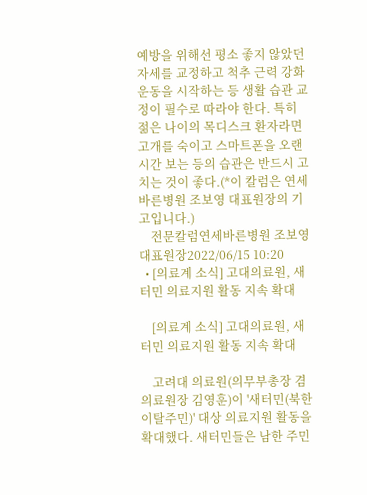예방을 위해선 평소 좋지 않았던 자세를 교정하고 척추 근력 강화 운동을 시작하는 등 생활 습관 교정이 필수로 따라야 한다. 특히 젊은 나이의 목디스크 환자라면 고개를 숙이고 스마트폰을 오랜 시간 보는 등의 습관은 반드시 고치는 것이 좋다.(*이 칼럼은 연세바른병원 조보영 대표원장의 기고입니다.)
    전문칼럼연세바른병원 조보영 대표원장2022/06/15 10:20
  • [의료계 소식] 고대의료원, 새터민 의료지원 활동 지속 확대

    [의료계 소식] 고대의료원, 새터민 의료지원 활동 지속 확대

    고려대 의료원(의무부총장 겸 의료원장 김영훈)이 '새터민(북한이탈주민)' 대상 의료지원 활동을 확대했다. 새터민들은 남한 주민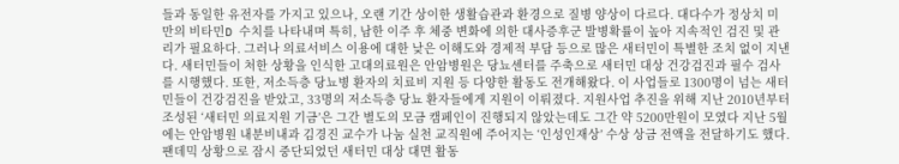들과 동일한 유전자를 가지고 있으나, 오랜 기간 상이한 생활습관과 환경으로 질병 양상이 다르다. 대다수가 정상치 미만의 비타민D 수치를 나타내며 특히, 남한 이주 후 체중 변화에 의한 대사증후군 발병확률이 높아 지속적인 검진 및 관리가 필요하다. 그러나 의료서비스 이용에 대한 낮은 이해도와 경제적 부담 등으로 많은 새터민이 특별한 조치 없이 지낸다. 새터민들이 처한 상황을 인식한 고대의료원은 안암병원은 당뇨센터를 주축으로 새터민 대상 건강검진과 필수 검사를 시행했다. 또한, 저소득층 당뇨병 환자의 치료비 지원 등 다양한 활동도 전개해왔다. 이 사업들로 1300명이 넘는 새터민들이 건강검진을 받았고, 33명의 저소득층 당뇨 환자들에게 지원이 이뤄졌다. 지원사업 추진을 위해 지난 2010년부터 조성된 ‘새터민 의료지원 기금’은 그간 별도의 모금 캠페인이 진행되지 않았는데도 그간 약 5200만원이 모였다 지난 5월에는 안암병원 내분비내과 김경진 교수가 나눔 실천 교직원에 주어지는 ‘인성인재상’ 수상 상금 전액을 전달하기도 했다. 팬데믹 상황으로 잠시 중단되었던 새터민 대상 대면 활동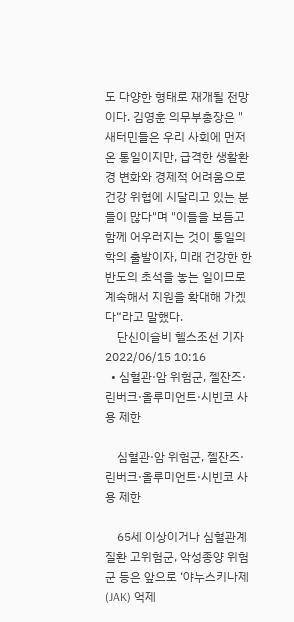도 다양한 형태로 재개될 전망이다. 김영훈 의무부총장은 "새터민들은 우리 사회에 먼저 온 통일이지만, 급격한 생활환경 변화와 경제적 어려움으로 건강 위협에 시달리고 있는 분들이 많다"며 "이들을 보듬고 함께 어우러지는 것이 통일의학의 출발이자, 미래 건강한 한반도의 초석을 놓는 일이므로 계속해서 지원을 확대해 가겠다“라고 말했다.
    단신이슬비 헬스조선 기자2022/06/15 10:16
  • 심혈관·암 위험군, 젤잔즈·린버크·올루미언트·시빈코 사용 제한

    심혈관·암 위험군, 젤잔즈·린버크·올루미언트·시빈코 사용 제한

    65세 이상이거나 심혈관계 질환 고위험군, 악성종양 위험군 등은 앞으로 ‘야누스키나제(JAK) 억제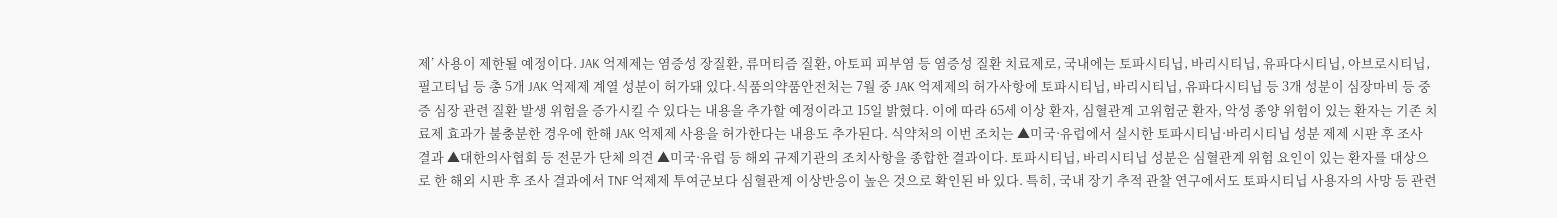제’ 사용이 제한될 예정이다. JAK 억제제는 염증성 장질환, 류머티즘 질환, 아토피 피부염 등 염증성 질환 치료제로, 국내에는 토파시티닙, 바리시티닙, 유파다시티닙, 아브로시티닙, 필고티닙 등 총 5개 JAK 억제제 계열 성분이 허가돼 있다.식품의약품안전처는 7월 중 JAK 억제제의 허가사항에 토파시티닙, 바리시티닙, 유파다시티닙 등 3개 성분이 심장마비 등 중증 심장 관련 질환 발생 위험을 증가시킬 수 있다는 내용을 추가할 예정이라고 15일 밝혔다. 이에 따라 65세 이상 환자, 심혈관계 고위험군 환자, 악성 종양 위험이 있는 환자는 기존 치료제 효과가 불충분한 경우에 한해 JAK 억제제 사용을 허가한다는 내용도 추가된다. 식약처의 이번 조치는 ▲미국·유럽에서 실시한 토파시티닙·바리시티닙 성분 제제 시판 후 조사 결과 ▲대한의사협회 등 전문가 단체 의견 ▲미국·유럽 등 해외 규제기관의 조치사항을 종합한 결과이다. 토파시티닙, 바리시티닙 성분은 심혈관계 위험 요인이 있는 환자를 대상으로 한 해외 시판 후 조사 결과에서 TNF 억제제 투여군보다 심혈관계 이상반응이 높은 것으로 확인된 바 있다. 특히, 국내 장기 추적 관찰 연구에서도 토파시티닙 사용자의 사망 등 관련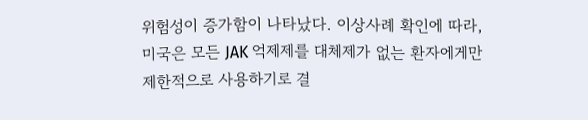위험성이 증가함이 나타났다. 이상사례 확인에 따라, 미국은 모든 JAK 억제제를 대체제가 없는 환자에게만 제한적으로 사용하기로 결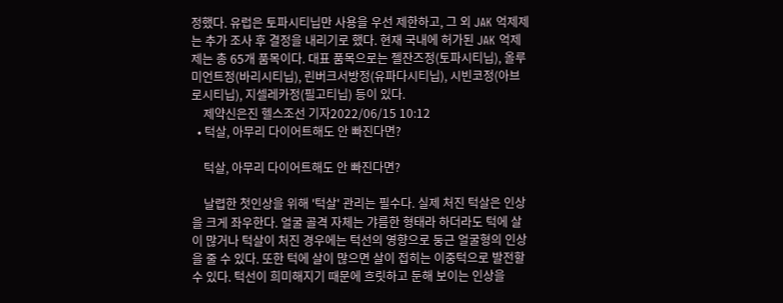정했다. 유럽은 토파시티닙만 사용을 우선 제한하고, 그 외 JAK 억제제는 추가 조사 후 결정을 내리기로 했다. 현재 국내에 허가된 JAK 억제제는 총 65개 품목이다. 대표 품목으로는 젤잔즈정(토파시티닙), 올루미언트정(바리시티닙), 린버크서방정(유파다시티닙), 시빈코정(아브로시티닙), 지셀레카정(필고티닙) 등이 있다.
    제약신은진 헬스조선 기자2022/06/15 10:12
  • 턱살, 아무리 다이어트해도 안 빠진다면?

    턱살, 아무리 다이어트해도 안 빠진다면?

    날렵한 첫인상을 위해 '턱살' 관리는 필수다. 실제 처진 턱살은 인상을 크게 좌우한다. 얼굴 골격 자체는 갸름한 형태라 하더라도 턱에 살이 많거나 턱살이 처진 경우에는 턱선의 영향으로 둥근 얼굴형의 인상을 줄 수 있다. 또한 턱에 살이 많으면 살이 접히는 이중턱으로 발전할 수 있다. 턱선이 희미해지기 때문에 흐릿하고 둔해 보이는 인상을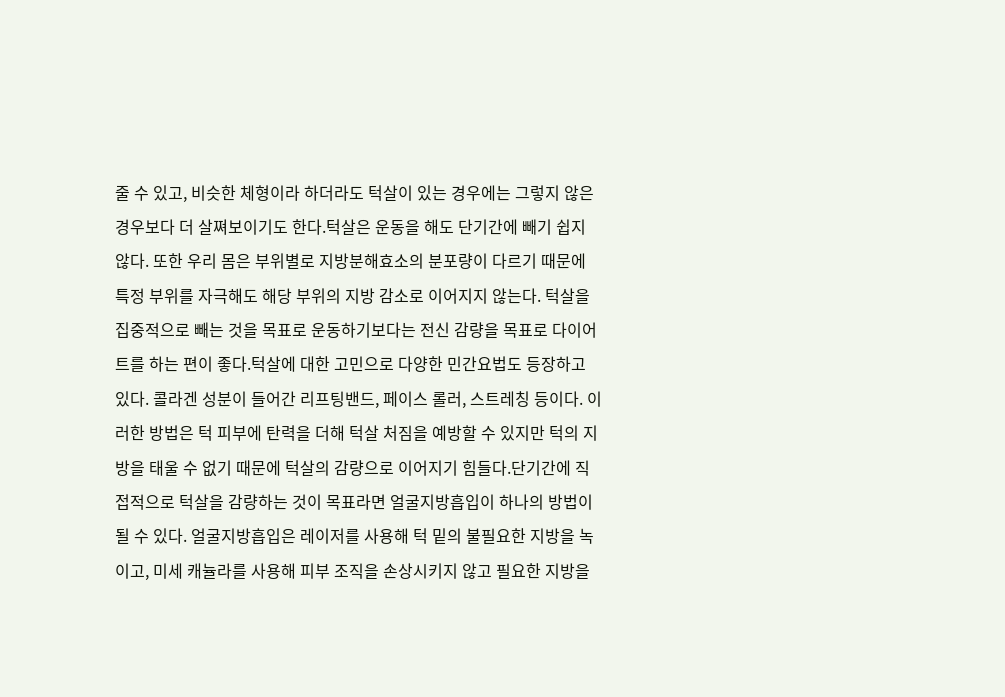줄 수 있고, 비슷한 체형이라 하더라도 턱살이 있는 경우에는 그렇지 않은 경우보다 더 살쪄보이기도 한다.턱살은 운동을 해도 단기간에 빼기 쉽지 않다. 또한 우리 몸은 부위별로 지방분해효소의 분포량이 다르기 때문에 특정 부위를 자극해도 해당 부위의 지방 감소로 이어지지 않는다. 턱살을 집중적으로 빼는 것을 목표로 운동하기보다는 전신 감량을 목표로 다이어트를 하는 편이 좋다.턱살에 대한 고민으로 다양한 민간요법도 등장하고 있다. 콜라겐 성분이 들어간 리프팅밴드, 페이스 롤러, 스트레칭 등이다. 이러한 방법은 턱 피부에 탄력을 더해 턱살 처짐을 예방할 수 있지만 턱의 지방을 태울 수 없기 때문에 턱살의 감량으로 이어지기 힘들다.단기간에 직접적으로 턱살을 감량하는 것이 목표라면 얼굴지방흡입이 하나의 방법이 될 수 있다. 얼굴지방흡입은 레이저를 사용해 턱 밑의 불필요한 지방을 녹이고, 미세 캐뉼라를 사용해 피부 조직을 손상시키지 않고 필요한 지방을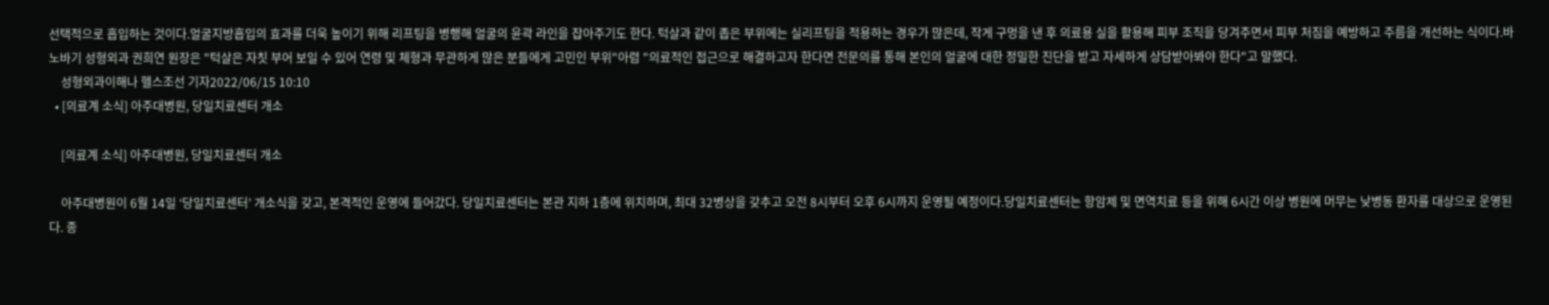선택적으로 흡입하는 것이다.얼굴지방흡입의 효과를 더욱 높이기 위해 리프팅을 병행해 얼굴의 윤곽 라인을 잡아주기도 한다. 턱살과 같이 좁은 부위에는 실리프팅을 적용하는 경우가 많은데, 작게 구멍을 낸 후 의료용 실을 활용해 피부 조직을 당겨주면서 피부 처짐을 예방하고 주름을 개선하는 식이다.바노바기 성형외과 권희연 원장은 "턱살은 자칫 부어 보일 수 있어 연령 및 체형과 무관하게 많은 분들에게 고민인 부위"아렴 "의료적인 접근으로 해결하고자 한다면 전문의를 통해 본인의 얼굴에 대한 정밀한 진단을 받고 자세하게 상담받아봐야 한다"고 말했다.
    성형외과이해나 헬스조선 기자2022/06/15 10:10
  • [의료계 소식] 아주대병원, 당일치료센터 개소

    [의료계 소식] 아주대병원, 당일치료센터 개소

    아주대병원이 6월 14일 ‘당일치료센터’ 개소식을 갖고, 본격적인 운영에 들어갔다. 당일치료센터는 본관 지하 1층에 위치하며, 최대 32병상을 갖추고 오전 8시부터 오후 6시까지 운영될 예정이다.당일치료센터는 항암제 및 면역치료 등을 위해 6시간 이상 병원에 머무는 낮병동 환자를 대상으로 운영된다. 종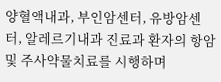양혈액내과, 부인암센터, 유방암센터, 알레르기내과 진료과 환자의 항암 및 주사약물치료를 시행하며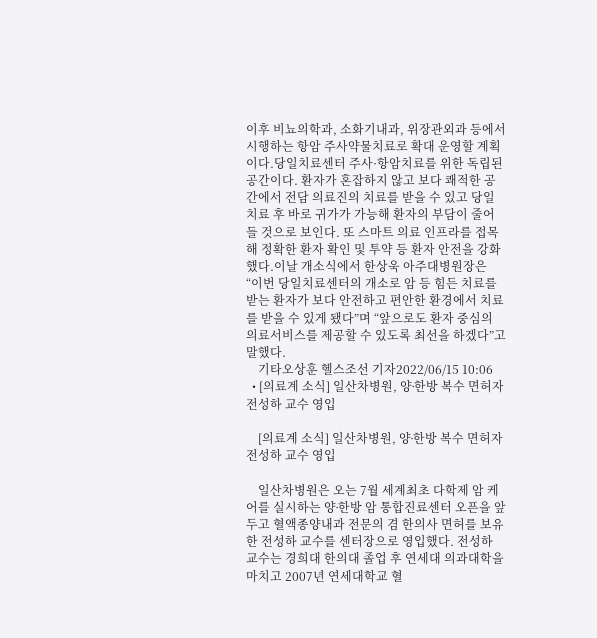이후 비뇨의학과, 소화기내과, 위장관외과 등에서 시행하는 항암 주사약물치료로 확대 운영할 계획이다.당일치료센터 주사·항암치료를 위한 독립된 공간이다. 환자가 혼잡하지 않고 보다 쾌적한 공간에서 전담 의료진의 치료를 받을 수 있고 당일 치료 후 바로 귀가가 가능해 환자의 부담이 줄어들 것으로 보인다. 또 스마트 의료 인프라를 접목해 정확한 환자 확인 및 투약 등 환자 안전을 강화했다.이날 개소식에서 한상욱 아주대병원장은 “이번 당일치료센터의 개소로 암 등 힘든 치료를 받는 환자가 보다 안전하고 편안한 환경에서 치료를 받을 수 있게 됐다”며 “앞으로도 환자 중심의 의료서비스를 제공할 수 있도록 최선을 하겠다”고 말했다.
    기타오상훈 헬스조선 기자2022/06/15 10:06
  • [의료계 소식] 일산차병원, 양∙한방 복수 면허자 전성하 교수 영입

    [의료계 소식] 일산차병원, 양∙한방 복수 면허자 전성하 교수 영입

    일산차병원은 오는 7월 세계최초 다학제 암 케어를 실시하는 양∙한방 암 통합진료센터 오픈을 앞두고 혈액종양내과 전문의 겸 한의사 면허를 보유한 전성하 교수를 센터장으로 영입했다. 전성하 교수는 경희대 한의대 졸업 후 연세대 의과대학을 마치고 2007년 연세대학교 혈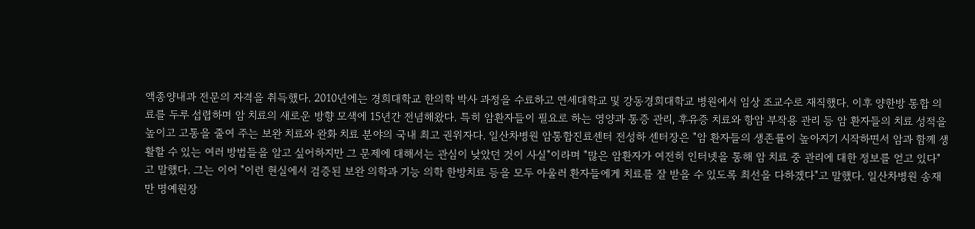액종양내과 전문의 자격을 취득했다. 2010년에는 경희대학교 한의학 박사 과정을 수료하고 연세대학교 및 강동경희대학교 병원에서 임상 조교수로 재직했다. 이후 양한방 통합 의료를 두루 섭렵하며 암 치료의 새로운 방향 모색에 15년간 전념해왔다. 특히 암환자들이 필요로 하는 영양과 통증 관리, 후유증 치료와 항암 부작용 관리 등 암 환자들의 치료 성적을 높이고 고통을 줄여 주는 보완 치료와 완화 치료 분야의 국내 최고 권위자다. 일산차병원 암통합진료센터 전성하 센터장은 "암 환자들의 생존률이 높아지기 시작하면서 암과 함께 생활할 수 있는 여러 방법들을 알고 싶어하지만 그 문제에 대해서는 관심이 낮았던 것이 사실"이라며 "많은 암환자가 여전히 인터넷을 통해 암 치료 중 관리에 대한 정보를 얻고 있다"고 말했다. 그는 이어 "이런 현실에서 검증된 보완 의학과 기능 의학 한방치료 등을 모두 아울러 환자들에게 치료를 잘 받을 수 있도록 최선을 다하겠다"고 말했다. 일산차병원 송재만 명예원장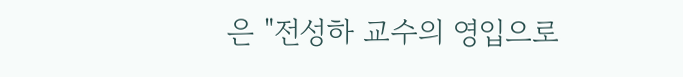은 "전성하 교수의 영입으로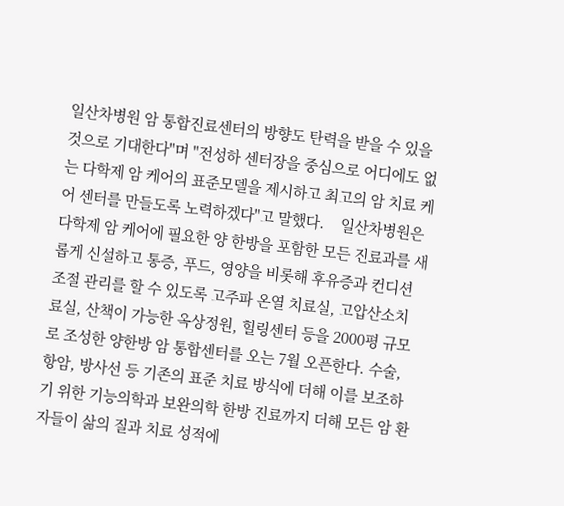일산차병원 암 통합진료센터의 방향도 탄력을 받을 수 있을 것으로 기대한다"며 "전성하 센터장을 중심으로 어디에도 없는 다학제 암 케어의 표준모델을 제시하고 최고의 암 치료 케어 센터를 만들도록 노력하겠다"고 말했다.    일산차병원은 다학제 암 케어에 필요한 양 한방을 포함한 모든 진료과를 새롭게 신설하고 통증, 푸드, 영양을 비롯해 후유증과 컨디션 조절 관리를 할 수 있도록 고주파 온열 치료실, 고압산소치료실, 산책이 가능한 옥상정원, 힐링센터 등을 2000평 규모로 조성한 양한방 암 통합센터를 오는 7월 오픈한다. 수술, 항암, 방사선 등 기존의 표준 치료 방식에 더해 이를 보조하기 위한 기능의학과 보완의학 한방 진료까지 더해 모든 암 환자들이 삶의 질과 치료 성적에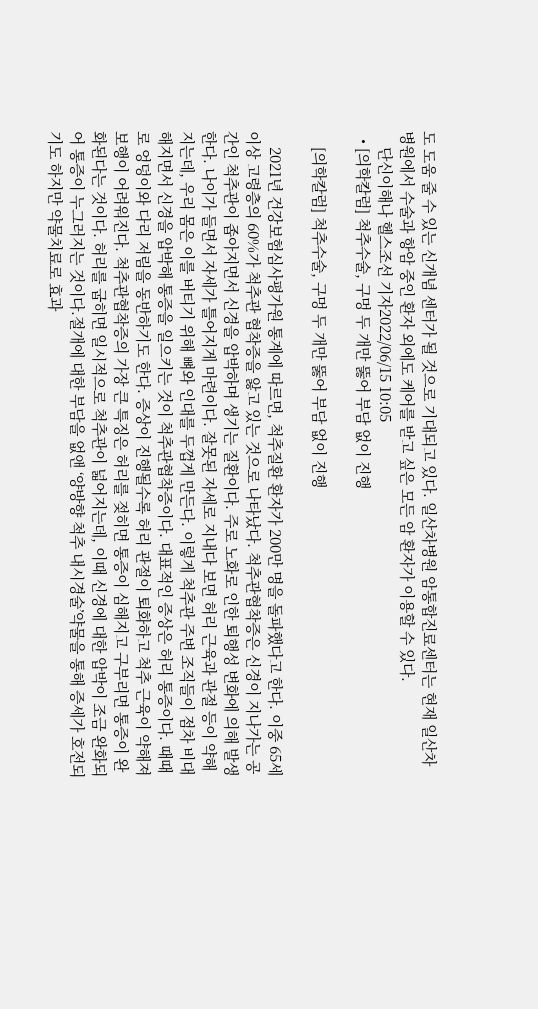도 도움 줄 수 있는 신개념 센터가 될 것으로 기대되고 있다. 일산차병원 암통합진료센터는 현재 일산차병원에서 수술과 항암 중인 환자 외에도 케어를 받고 싶은 모든 암 환자가 이용할 수 있다.
    단신이해나 헬스조선 기자2022/06/15 10:05
  • [의학칼럼] 척추수술, 구멍 두 개만 뚫어 부담 없이 진행

    [의학칼럼] 척추수술, 구멍 두 개만 뚫어 부담 없이 진행

    2021년 건강보험심사평가원 통계에 따르면, 척추질환 환자가 200만 명을 돌파했다고 한다. 이중 65세 이상 고령층의 60%가 척추관 협착증을 앓고 있는 것으로 나타났다. 척추관협착증은 신경이 지나가는 공간인 척추관이 좁아지면서 신경을 압박하며 생기는 질환이다. 주로 노화로 인한 퇴행성 변화에 의해 발생한다. 나이가 들면서 자세가 틀어지게 마련이다. 잘못된 자세로 지내다 보면 허리 근육과 관절 등이 약해지는데, 우리 몸은 이를 버티기 위해 뼈와 인대를 두껍게 만든다. 이렇게 척추관 주변 조직들이 점차 비대해지면서 신경을 압박해 통증을 일으키는 것이 척추관협착증이다. 대표적인 증상은 허리 통증이다. 때때로 엉덩이와 다리 저림을 동반하기도 한다. 증상이 진행될수록 허리 관절이 퇴화하고 척추 근육이 약해져 보행이 어려워진다. 척추관협착증의 가장 큰 특징은 허리를 젖히면 통증이 심해지고 구부리면 통증이 완화된다는 것이다. 허리를 굽히면 일시적으로 척추관이 넓어지는데, 이때 신경에 대한 압박이 조금 완화되어 통증이 누그러지는 것이다.절개에 대한 부담을 없앤 ‘양방향 척추 내시경술’약물을 통해 증세가 호전되기도 하지만 약물치료로 효과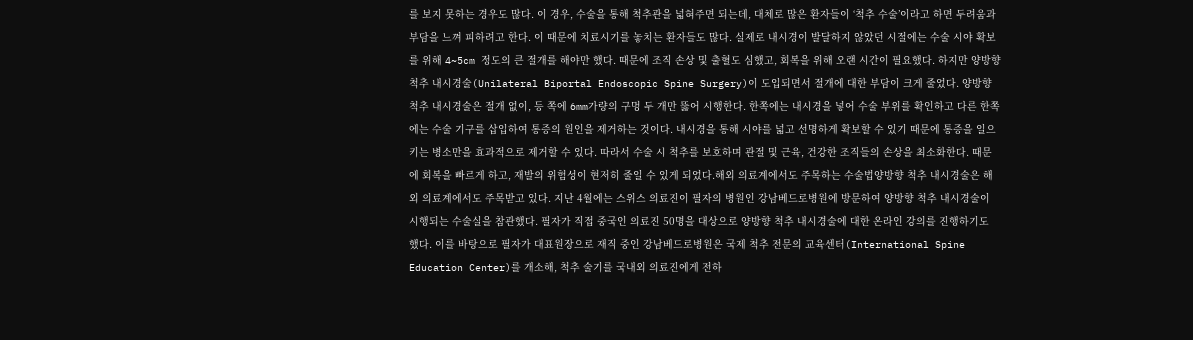를 보지 못하는 경우도 많다. 이 경우, 수술을 통해 척추관을 넓혀주면 되는데, 대체로 많은 환자들이 ‘척추 수술’이라고 하면 두려움과 부담을 느껴 피하려고 한다. 이 때문에 치료시기를 놓치는 환자들도 많다. 실제로 내시경이 발달하지 않았던 시절에는 수술 시야 확보를 위해 4~5cm 정도의 큰 절개를 해야만 했다. 때문에 조직 손상 및 출혈도 심했고, 회복을 위해 오랜 시간이 필요했다. 하지만 양방향 척추 내시경술(Unilateral Biportal Endoscopic Spine Surgery)이 도입되면서 절개에 대한 부담이 크게 줄었다. 양방향 척추 내시경술은 절개 없이, 등 쪽에 6mm가량의 구멍 두 개만 뚫어 시행한다. 한쪽에는 내시경을 넣어 수술 부위를 확인하고 다른 한쪽에는 수술 기구를 삽입하여 통증의 원인을 제거하는 것이다. 내시경을 통해 시야를 넓고 선명하게 확보할 수 있기 때문에 통증을 일으키는 병소만을 효과적으로 제거할 수 있다. 따라서 수술 시 척추를 보호하며 관절 및 근육, 건강한 조직들의 손상을 최소화한다. 때문에 회복을 빠르게 하고, 재발의 위험성이 현저히 줄일 수 있게 되었다.해외 의료계에서도 주목하는 수술법양방향 척추 내시경술은 해외 의료계에서도 주목받고 있다. 지난 4월에는 스위스 의료진이 필자의 병원인 강남베드로병원에 방문하여 양방향 척추 내시경술이 시행되는 수술실을 참관했다. 필자가 직접 중국인 의료진 50명을 대상으로 양방향 척추 내시경술에 대한 온라인 강의를 진행하기도 했다. 이를 바탕으로 필자가 대표원장으로 재직 중인 강남베드로병원은 국제 척추 전문의 교육센터(International Spine Education Center)를 개소해, 척추 술기를 국내외 의료진에게 전하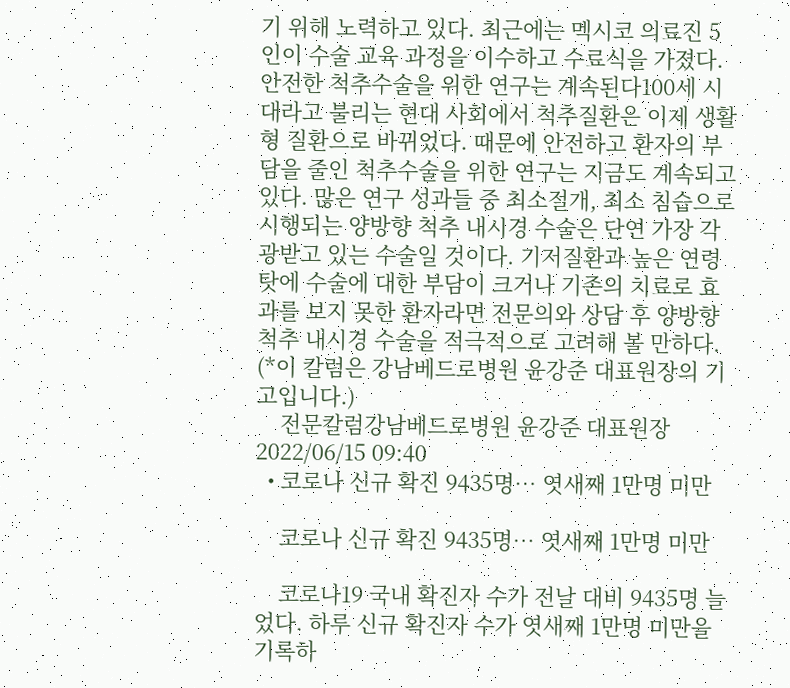기 위해 노력하고 있다. 최근에는 멕시코 의료진 5인이 수술 교육 과정을 이수하고 수료식을 가졌다.안전한 척추수술을 위한 연구는 계속된다100세 시대라고 불리는 현대 사회에서 척추질환은 이제 생활형 질환으로 바뀌었다. 때문에 안전하고 환자의 부담을 줄인 척추수술을 위한 연구는 지금도 계속되고 있다. 많은 연구 성과들 중 최소절개, 최소 침습으로 시행되는 양방향 척추 내시경 수술은 단연 가장 각광받고 있는 수술일 것이다. 기저질환과 높은 연령 탓에 수술에 대한 부담이 크거나 기존의 치료로 효과를 보지 못한 환자라면 전문의와 상담 후 양방향 척추 내시경 수술을 적극적으로 고려해 볼 만하다. (*이 칼럼은 강남베드로병원 윤강준 대표원장의 기고입니다.)
    전문칼럼강남베드로병원 윤강준 대표원장2022/06/15 09:40
  • 코로나 신규 확진 9435명… 엿새째 1만명 미만

    코로나 신규 확진 9435명… 엿새째 1만명 미만

    코로나19 국내 확진자 수가 전날 대비 9435명 늘었다. 하루 신규 확진자 수가 엿새째 1만명 미만을 기록하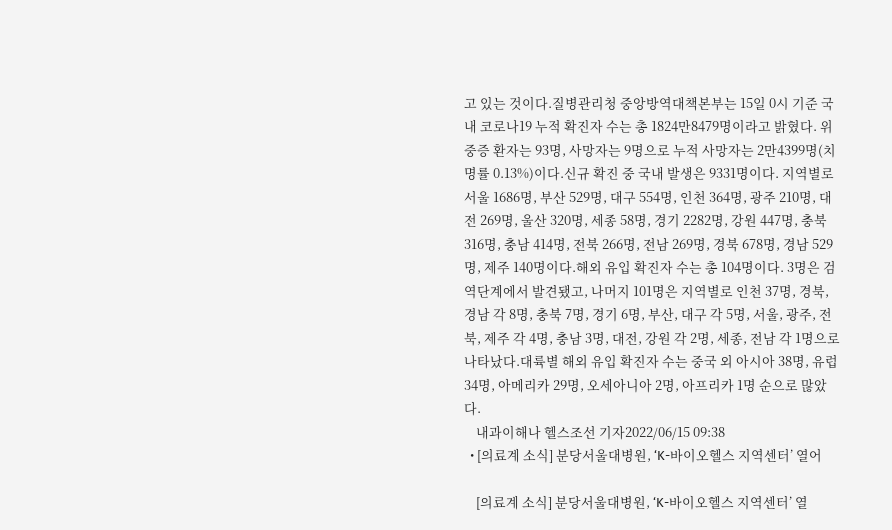고 있는 것이다.질병관리청 중앙방역대책본부는 15일 0시 기준 국내 코로나19 누적 확진자 수는 총 1824만8479명이라고 밝혔다. 위중증 환자는 93명, 사망자는 9명으로 누적 사망자는 2만4399명(치명률 0.13%)이다.신규 확진 중 국내 발생은 9331명이다. 지역별로 서울 1686명, 부산 529명, 대구 554명, 인천 364명, 광주 210명, 대전 269명, 울산 320명, 세종 58명, 경기 2282명, 강원 447명, 충북 316명, 충남 414명, 전북 266명, 전남 269명, 경북 678명, 경남 529명, 제주 140명이다.해외 유입 확진자 수는 총 104명이다. 3명은 검역단계에서 발견됐고, 나머지 101명은 지역별로 인천 37명, 경북, 경남 각 8명, 충북 7명, 경기 6명, 부산, 대구 각 5명, 서울, 광주, 전북, 제주 각 4명, 충남 3명, 대전, 강원 각 2명, 세종, 전남 각 1명으로 나타났다.대륙별 해외 유입 확진자 수는 중국 외 아시아 38명, 유럽 34명, 아메리카 29명, 오세아니아 2명, 아프리카 1명 순으로 많았다.
    내과이해나 헬스조선 기자2022/06/15 09:38
  • [의료계 소식] 분당서울대병원, ‘K-바이오헬스 지역센터’ 열어

    [의료계 소식] 분당서울대병원, ‘K-바이오헬스 지역센터’ 열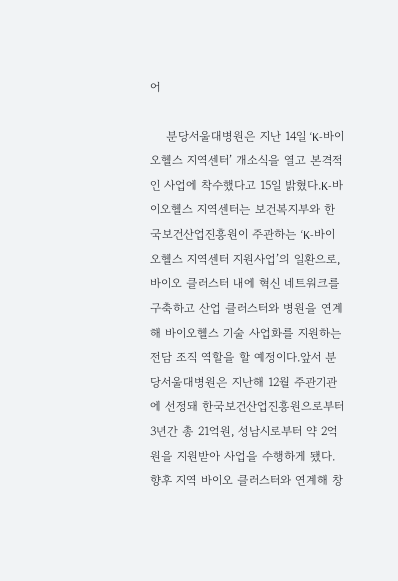어

    분당서울대병원은 지난 14일 ‘K-바이오헬스 지역센터’ 개소식을 열고 본격적인 사업에 착수했다고 15일 밝혔다.K-바이오헬스 지역센터는 보건복지부와 한국보건산업진흥원이 주관하는 ‘K-바이오헬스 지역센터 지원사업’의 일환으로, 바이오 클러스터 내에 혁신 네트워크를 구축하고 산업 클러스터와 병원을 연계해 바이오헬스 기술 사업화를 지원하는 전담 조직 역할을 할 예정이다.앞서 분당서울대병원은 지난해 12월 주관기관에 선정돼 한국보건산업진흥원으로부터 3년간 총 21억원, 성남시로부터 약 2억원을 지원받아 사업을 수행하게 됐다. 향후 지역 바이오 클러스터와 연계해 창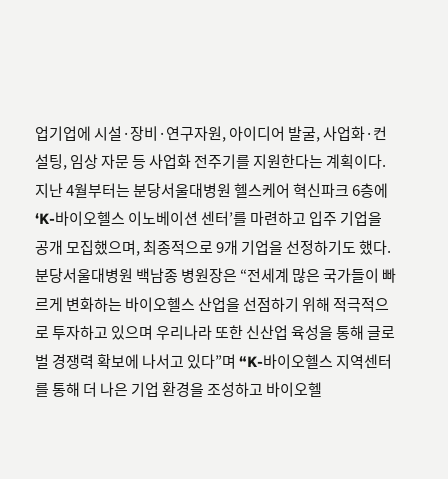업기업에 시설·장비·연구자원, 아이디어 발굴, 사업화·컨설팅, 임상 자문 등 사업화 전주기를 지원한다는 계획이다. 지난 4월부터는 분당서울대병원 헬스케어 혁신파크 6층에 ‘K-바이오헬스 이노베이션 센터’를 마련하고 입주 기업을 공개 모집했으며, 최종적으로 9개 기업을 선정하기도 했다. 분당서울대병원 백남종 병원장은 “전세계 많은 국가들이 빠르게 변화하는 바이오헬스 산업을 선점하기 위해 적극적으로 투자하고 있으며 우리나라 또한 신산업 육성을 통해 글로벌 경쟁력 확보에 나서고 있다”며 “K-바이오헬스 지역센터를 통해 더 나은 기업 환경을 조성하고 바이오헬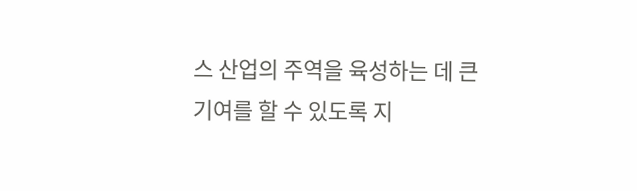스 산업의 주역을 육성하는 데 큰 기여를 할 수 있도록 지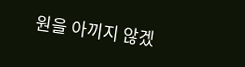원을 아끼지 않겠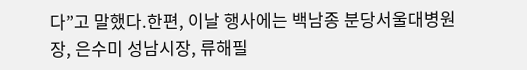다”고 말했다.한편, 이날 행사에는 백남종 분당서울대병원장, 은수미 성남시장, 류해필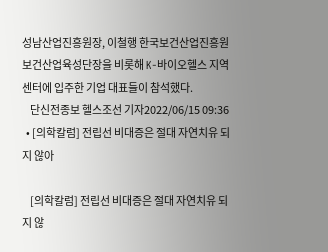성남산업진흥원장, 이철행 한국보건산업진흥원 보건산업육성단장을 비롯해 K-바이오헬스 지역센터에 입주한 기업 대표들이 참석했다.
    단신전종보 헬스조선 기자2022/06/15 09:36
  • [의학칼럼] 전립선 비대증은 절대 자연치유 되지 않아

    [의학칼럼] 전립선 비대증은 절대 자연치유 되지 않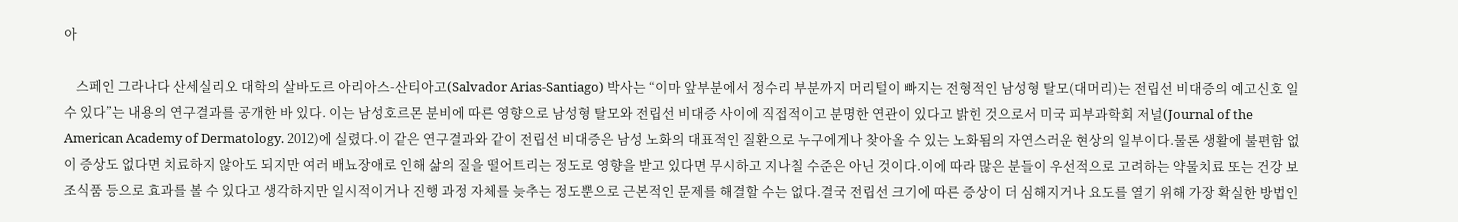아

    스페인 그라나다 산세실리오 대학의 살바도르 아리아스-산티아고(Salvador Arias-Santiago) 박사는 “이마 앞부분에서 정수리 부분까지 머리털이 빠지는 전형적인 남성형 탈모(대머리)는 전립선 비대증의 예고신호 일 수 있다”는 내용의 연구결과를 공개한 바 있다. 이는 남성호르몬 분비에 따른 영향으로 남성형 탈모와 전립선 비대증 사이에 직접적이고 분명한 연관이 있다고 밝힌 것으로서 미국 피부과학회 저널(Journal of the American Academy of Dermatology. 2012)에 실렸다.이 같은 연구결과와 같이 전립선 비대증은 남성 노화의 대표적인 질환으로 누구에게나 찾아올 수 있는 노화됨의 자연스러운 현상의 일부이다.물론 생활에 불편함 없이 증상도 없다면 치료하지 않아도 되지만 여러 배뇨장애로 인해 삶의 질을 떨어트리는 정도로 영향을 받고 있다면 무시하고 지나칠 수준은 아닌 것이다.이에 따라 많은 분들이 우선적으로 고려하는 약물치료 또는 건강 보조식품 등으로 효과를 볼 수 있다고 생각하지만 일시적이거나 진행 과정 자체를 늦추는 정도뿐으로 근본적인 문제를 해결할 수는 없다.결국 전립선 크기에 따른 증상이 더 심해지거나 요도를 열기 위해 가장 확실한 방법인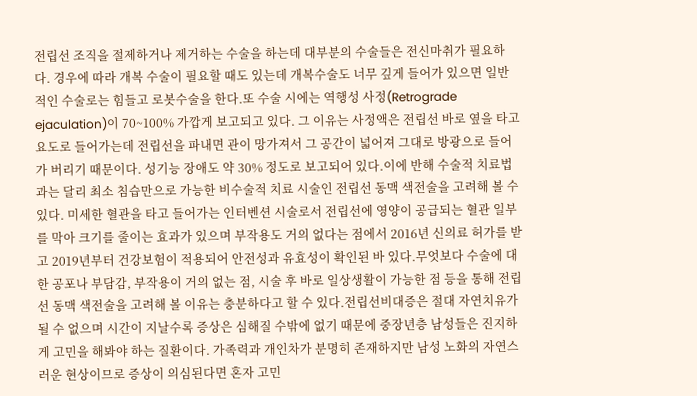전립선 조직을 절제하거나 제거하는 수술을 하는데 대부분의 수술들은 전신마취가 필요하다. 경우에 따라 개복 수술이 필요할 때도 있는데 개복수술도 너무 깊게 들어가 있으면 일반적인 수술로는 힘들고 로봇수술을 한다.또 수술 시에는 역행성 사정(Retrograde ejaculation)이 70~100% 가깝게 보고되고 있다. 그 이유는 사정액은 전립선 바로 옆을 타고 요도로 들어가는데 전립선을 파내면 관이 망가져서 그 공간이 넓어져 그대로 방광으로 들어가 버리기 때문이다. 성기능 장애도 약 30% 정도로 보고되어 있다.이에 반해 수술적 치료법과는 달리 최소 침습만으로 가능한 비수술적 치료 시술인 전립선 동맥 색전술을 고려해 볼 수 있다. 미세한 혈관을 타고 들어가는 인터벤션 시술로서 전립선에 영양이 공급되는 혈관 일부를 막아 크기를 줄이는 효과가 있으며 부작용도 거의 없다는 점에서 2016년 신의료 허가를 받고 2019년부터 건강보험이 적용되어 안전성과 유효성이 확인된 바 있다.무엇보다 수술에 대한 공포나 부담감, 부작용이 거의 없는 점, 시술 후 바로 일상생활이 가능한 점 등을 통해 전립선 동맥 색전술을 고려해 볼 이유는 충분하다고 할 수 있다.전립선비대증은 절대 자연치유가 될 수 없으며 시간이 지날수록 증상은 심해질 수밖에 없기 때문에 중장년층 남성들은 진지하게 고민을 해봐야 하는 질환이다. 가족력과 개인차가 분명히 존재하지만 남성 노화의 자연스러운 현상이므로 증상이 의심된다면 혼자 고민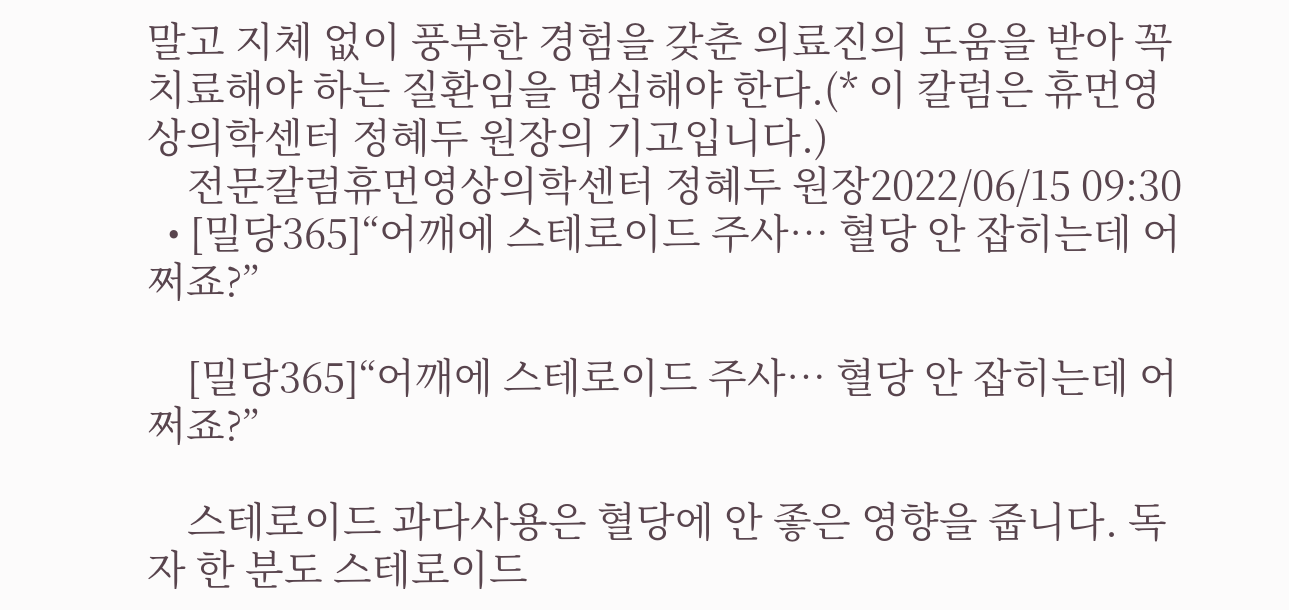말고 지체 없이 풍부한 경험을 갖춘 의료진의 도움을 받아 꼭 치료해야 하는 질환임을 명심해야 한다.(* 이 칼럼은 휴먼영상의학센터 정혜두 원장의 기고입니다.)
    전문칼럼휴먼영상의학센터 정혜두 원장2022/06/15 09:30
  • [밀당365]“어깨에 스테로이드 주사… 혈당 안 잡히는데 어쩌죠?”

    [밀당365]“어깨에 스테로이드 주사… 혈당 안 잡히는데 어쩌죠?”

    스테로이드 과다사용은 혈당에 안 좋은 영향을 줍니다. 독자 한 분도 스테로이드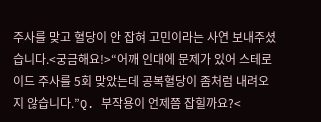주사를 맞고 혈당이 안 잡혀 고민이라는 사연 보내주셨습니다.<궁금해요!>“어깨 인대에 문제가 있어 스테로이드 주사를 5회 맞았는데 공복혈당이 좀처럼 내려오지 않습니다.”Q. 부작용이 언제쯤 잡힐까요?<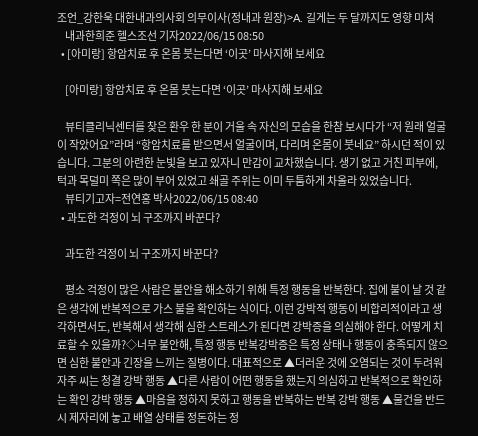조언_강한욱 대한내과의사회 의무이사(정내과 원장)>A. 길게는 두 달까지도 영향 미쳐
    내과한희준 헬스조선 기자2022/06/15 08:50
  • [아미랑] 항암치료 후 온몸 붓는다면 ‘이곳’ 마사지해 보세요

    [아미랑] 항암치료 후 온몸 붓는다면 ‘이곳’ 마사지해 보세요

    뷰티클리닉센터를 찾은 환우 한 분이 거울 속 자신의 모습을 한참 보시다가 “저 원래 얼굴이 작았어요”라며 “항암치료를 받으면서 얼굴이며, 다리며 온몸이 붓네요” 하시던 적이 있습니다. 그분의 아련한 눈빛을 보고 있자니 만감이 교차했습니다. 생기 없고 거친 피부에, 턱과 목덜미 쪽은 많이 부어 있었고 쇄골 주위는 이미 두툼하게 차올라 있었습니다.
    뷰티기고자=전연홍 박사2022/06/15 08:40
  • 과도한 걱정이 뇌 구조까지 바꾼다?

    과도한 걱정이 뇌 구조까지 바꾼다?

    평소 걱정이 많은 사람은 불안을 해소하기 위해 특정 행동을 반복한다. 집에 불이 날 것 같은 생각에 반복적으로 가스 불을 확인하는 식이다. 이런 강박적 행동이 비합리적이라고 생각하면서도, 반복해서 생각해 심한 스트레스가 된다면 강박증을 의심해야 한다. 어떻게 치료할 수 있을까?◇너무 불안해, 특정 행동 반복강박증은 특정 상태나 행동이 충족되지 않으면 심한 불안과 긴장을 느끼는 질병이다. 대표적으로 ▲더러운 것에 오염되는 것이 두려워 자주 씨는 청결 강박 행동 ▲다른 사람이 어떤 행동을 했는지 의심하고 반복적으로 확인하는 확인 강박 행동 ▲마음을 정하지 못하고 행동을 반복하는 반복 강박 행동 ▲물건을 반드시 제자리에 놓고 배열 상태를 정돈하는 정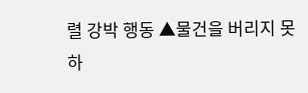렬 강박 행동 ▲물건을 버리지 못하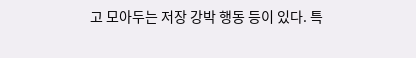고 모아두는 저장 강박 행동 등이 있다. 특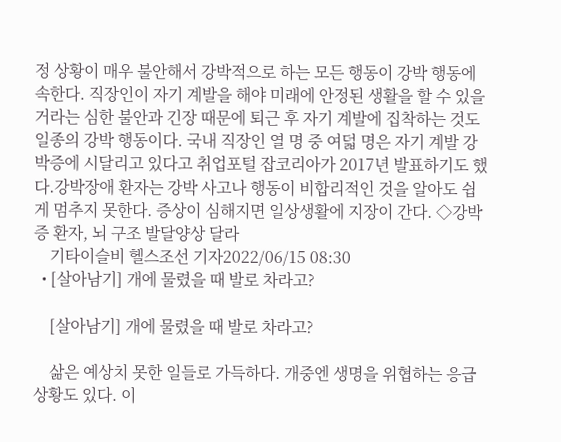정 상황이 매우 불안해서 강박적으로 하는 모든 행동이 강박 행동에 속한다. 직장인이 자기 계발을 해야 미래에 안정된 생활을 할 수 있을 거라는 심한 불안과 긴장 때문에 퇴근 후 자기 계발에 집착하는 것도 일종의 강박 행동이다. 국내 직장인 열 명 중 여덟 명은 자기 계발 강박증에 시달리고 있다고 취업포털 잡코리아가 2017년 발표하기도 했다.강박장애 환자는 강박 사고나 행동이 비합리적인 것을 알아도 쉽게 멈추지 못한다. 증상이 심해지면 일상생활에 지장이 간다. ◇강박증 환자, 뇌 구조 발달양상 달라
    기타이슬비 헬스조선 기자2022/06/15 08:30
  • [살아남기] 개에 물렸을 때 발로 차라고?

    [살아남기] 개에 물렸을 때 발로 차라고?

    삶은 예상치 못한 일들로 가득하다. 개중엔 생명을 위협하는 응급상황도 있다. 이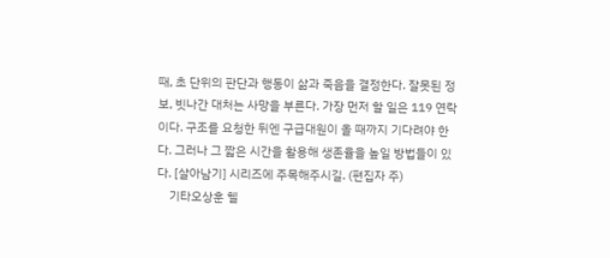때, 초 단위의 판단과 행동이 삶과 죽음을 결정한다. 잘못된 정보, 빗나간 대처는 사망을 부른다. 가장 먼저 할 일은 119 연락이다. 구조를 요청한 뒤엔 구급대원이 올 때까지 기다려야 한다. 그러나 그 짧은 시간을 활용해 생존율을 높일 방법들이 있다. [살아남기] 시리즈에 주목해주시길. (편집자 주)
    기타오상훈 헬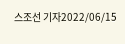스조선 기자2022/06/15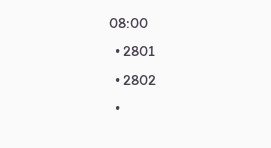08:00
  • 2801
  • 2802
  •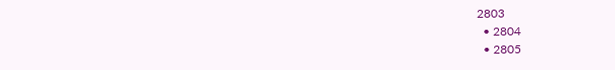2803
  • 2804
  • 2805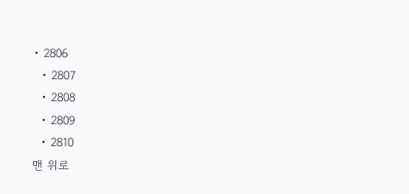• 2806
  • 2807
  • 2808
  • 2809
  • 2810
맨 위로